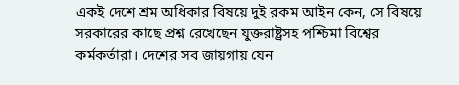একই দেশে শ্রম অধিকার বিষয়ে দুই রকম আইন কেন, সে বিষয়ে সরকারের কাছে প্রশ্ন রেখেছেন যুক্তরাষ্ট্রসহ পশ্চিমা বিশ্বের কর্মকর্তারা। দেশের সব জায়গায় যেন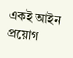একই আইন প্রয়োগ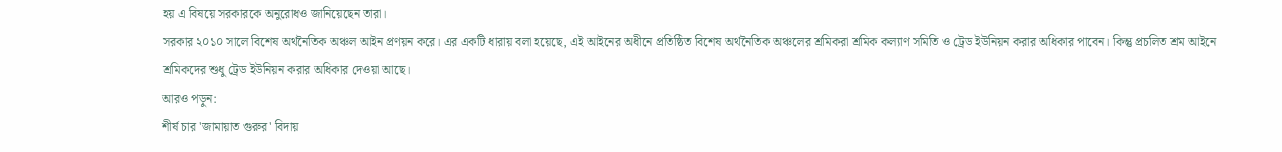হয় এ বিষয়ে সরকারকে অনুরোধও জানিয়েছেন তারা।
সরকার ২০১০ সালে বিশেষ অর্থনৈতিক অঞ্চল আইন প্রণয়ন করে। এর একটি ধারায় বলা হয়েছে, এই আইনের অধীনে প্রতিষ্ঠিত বিশেষ অর্থনৈতিক অঞ্চলের শ্রমিকরা শ্রমিক কল্যাণ সমিতি ও ট্রেড ইউনিয়ন করার অধিকার পাবেন। কিন্তু প্রচলিত শ্রম আইনে শ্রমিকদের শুধু ট্রেড ইউনিয়ন করার অধিকার দেওয়া আছে।
আরও পড়ুন:
শীর্ষ চার 'জামায়াত গুরুর' বিদায়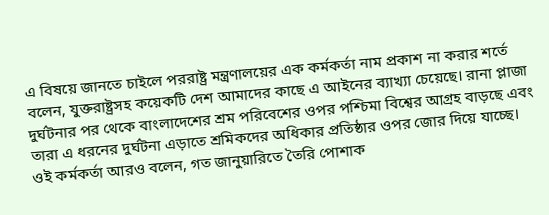এ বিষয়ে জানতে চাইলে পররাষ্ট্র মন্ত্রণালয়ের এক কর্মকর্তা নাম প্রকাশ না করার শর্তে বলেন, যুক্তরাষ্ট্রসহ কয়েকটি দেশ আমাদের কাছে এ আইনের ব্যাখ্যা চেয়েছে। রানা প্লাজা দুর্ঘটনার পর থেকে বাংলাদেশের শ্রম পরিবেশের ওপর পশ্চিমা বিশ্বের আগ্রহ বাড়ছে এবং তারা এ ধরনের দুর্ঘটনা এড়াতে শ্রমিকদের অধিকার প্রতিষ্ঠার ওপর জোর দিয়ে যাচ্ছে।
ওই কর্মকর্তা আরও বলেন, গত জানুয়ারিতে তৈরি পোশাক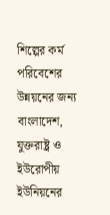শিল্পের কর্ম পরিবেশের উন্নয়নের জন্য বাংলাদেশ, যুক্তরাষ্ট্র ও ইউরোপীয় ইউনিয়নের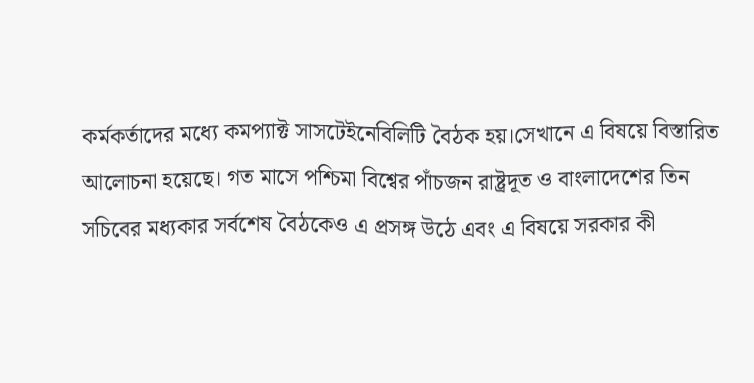কর্মকর্তাদের মধ্যে কমপ্যাক্ট সাসটেইনেবিলিটি বৈঠক হয়।সেখানে এ বিষয়ে বিস্তারিত আলোচনা হয়েছে। গত মাসে পশ্চিমা বিশ্বের পাঁচজন রাষ্ট্রদূত ও বাংলাদেশের তিন সচিবের মধ্যকার সর্বশেষ বৈঠকেও এ প্রসঙ্গ উঠে এবং এ বিষয়ে সরকার কী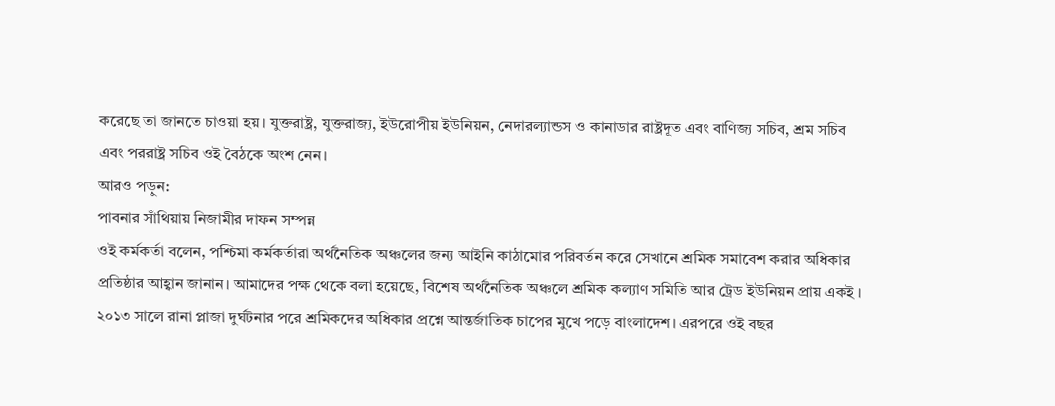করেছে তা জানতে চাওয়া হয়। যুক্তরাষ্ট্র, যুক্তরাজ্য, ইউরোপীয় ইউনিয়ন, নেদারল্যান্ডস ও কানাডার রাষ্ট্রদূত এবং বাণিজ্য সচিব, শ্রম সচিব এবং পররাষ্ট্র সচিব ওই বৈঠকে অংশ নেন।
আরও পড়ুন:
পাবনার সাঁথিয়ায় নিজামীর দাফন সম্পন্ন
ওই কর্মকর্তা বলেন, পশ্চিমা কর্মকর্তারা অর্থনৈতিক অঞ্চলের জন্য আইনি কাঠামোর পরিবর্তন করে সেখানে শ্রমিক সমাবেশ করার অধিকার প্রতিষ্ঠার আহ্বান জানান। আমাদের পক্ষ থেকে বলা হয়েছে, বিশেষ অর্থনৈতিক অঞ্চলে শ্রমিক কল্যাণ সমিতি আর ট্রেড ইউনিয়ন প্রায় একই ।
২০১৩ সালে রানা প্লাজা দুর্ঘটনার পরে শ্রমিকদের অধিকার প্রশ্নে আন্তর্জাতিক চাপের মুখে পড়ে বাংলাদেশ। এরপরে ওই বছর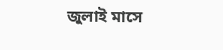জুলাই মাসে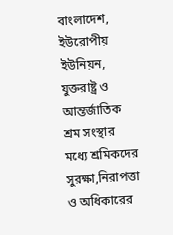বাংলাদেশ, ইউরোপীয় ইউনিয়ন, যুক্তরাষ্ট্র ও আন্তর্জাতিক শ্রম সংস্থার মধ্যে শ্রমিকদের সুরক্ষা,নিরাপত্তা ও অধিকারের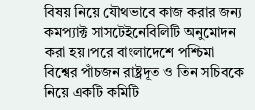বিষয় নিয়ে যৌথভাবে কাজ করার জন্য কমপ্যাক্ট সাসটেইনেবিলিটি অনুমোদন করা হয়।পরে বাংলাদেশে পশ্চিমা বিশ্বের পাঁচজন রাষ্ট্রদূত ও তিন সচিবকে নিয়ে একটি কমিটি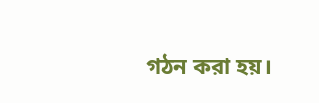গঠন করা হয়।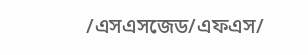/এসএসজেড/এফএস/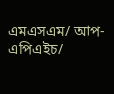এমএসএম/ আপ- এপিএইচ/